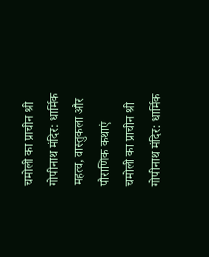चमोली का प्राचीन श्री गोपीनाथ मंदिर: धार्मिक महत्व, वास्तुकला और पौराणिक कथाएं
चमोली का प्राचीन श्री गोपीनाथ मंदिर: धार्मिक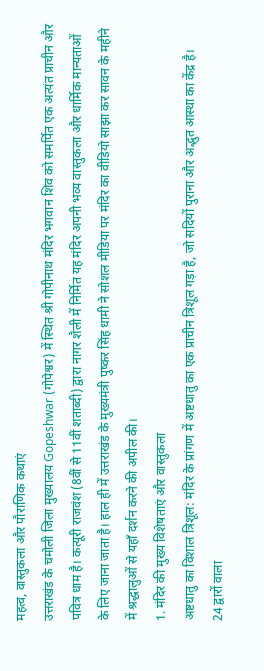महत्व, वास्तुकला और पौराणिक कथाएं
उत्तराखंड के चमोली जिला मुख्यालय Gopeshwar (गोपेश्वर) में स्थित श्री गोपीनाथ मंदिर भगवान शिव को समर्पित एक अत्यंत प्राचीन और पवित्र धाम है। कत्यूरी राजवंश (8वीं से 11वीं शताब्दी) द्वारा नागर शैली में निर्मित यह मंदिर अपनी भव्य वास्तुकला और धार्मिक मान्यताओं के लिए जाना जाता है। हाल ही में उत्तराखंड के मुख्यमंत्री पुष्कर सिंह धामी ने सोशल मीडिया पर मंदिर का वीडियो साझा कर सावन के महीने में श्रद्धालुओं से यहाँ दर्शन करने की अपील की।
1. मंदिर की मुख्य विशेषताएं और वास्तुकला
अष्टधातु का विशाल त्रिशूल: मंदिर के प्रांगण में अष्टधातु का एक प्राचीन त्रिशूल गड़ा है, जो सदियों पुराना और अद्भुत आस्था का केंद्र है।
24 द्वारों वाला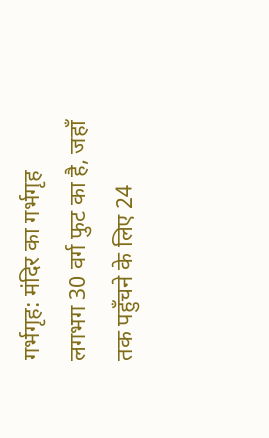गर्भगृह: मंदिर का गर्भगृह लगभग 30 वर्ग फुट का है, जहाँ तक पहुँचने के लिए 24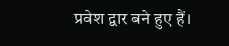प्रवेश द्वार बने हुए हैं।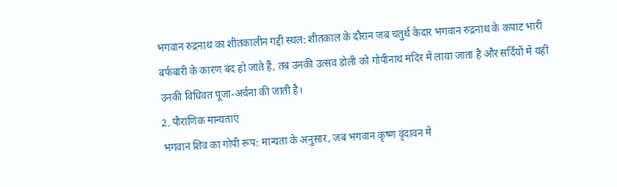भगवान रुद्रनाथ का शीतकालीन गद्दी स्थल: शीतकाल के दौरान जब चतुर्थ केदार भगवान रुद्रनाथ के कपाट भारी बर्फबारी के कारण बंद हो जाते हैं, तब उनकी उत्सव डोली को गोपीनाथ मंदिर में लाया जाता है और सर्दियों में यहीं उनकी विधिवत पूजा-अर्चना की जाती है।
2. पौराणिक मान्यताएं
भगवान शिव का गोपी रूप: मान्यता के अनुसार, जब भगवान कृष्ण वृंदावन में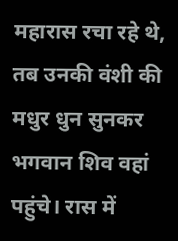महारास रचा रहे थे, तब उनकी वंशी की मधुर धुन सुनकर भगवान शिव वहां पहुंचे। रास में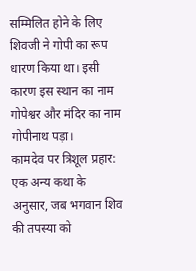सम्मिलित होने के लिए शिवजी ने गोपी का रूप धारण किया था। इसी कारण इस स्थान का नाम गोपेश्वर और मंदिर का नाम गोपीनाथ पड़ा।
कामदेव पर त्रिशूल प्रहार: एक अन्य कथा के अनुसार, जब भगवान शिव की तपस्या को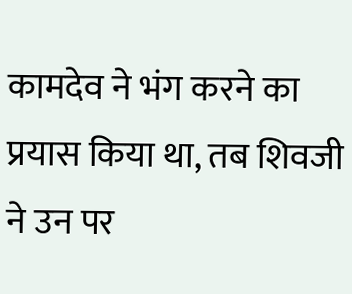कामदेव ने भंग करने का प्रयास किया था, तब शिवजी ने उन पर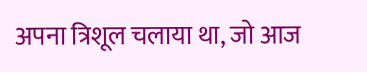अपना त्रिशूल चलाया था, जो आज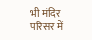भी मंदिर परिसर में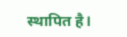स्थापित है।